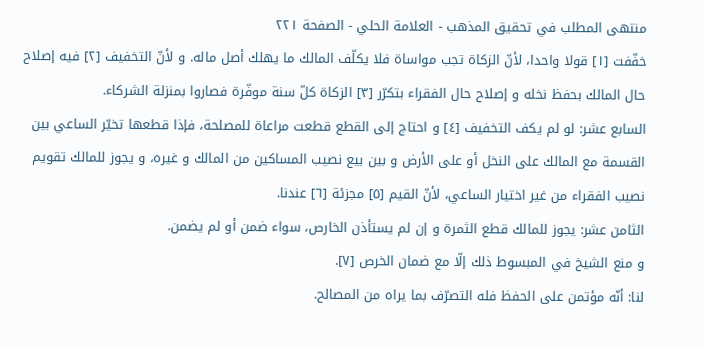منتهى المطلب في تحقيق المذهب - العلامة الحلي - الصفحة ٢٢١
خفّفت [١] قولا واحدا، لأنّ الزكاة تجب مواساة فلا يكلّف المالك ما يهلك أصل ماله. و لأنّ التخفيف [٢] فيه إصلاح حال المالك بحفظ نخله و إصلاح حال الفقراء بتكرّر [٣] الزكاة كلّ سنة موفّرة فصاروا بمنزلة الشركاء.
السابع عشر: لو لم يكف التخفيف [٤] و احتاج إلى القطع قطعت مراعاة للمصلحة، فإذا قطعها تخيّر الساعي بين القسمة مع المالك على النخل أو على الأرض و بين بيع نصيب المساكين من المالك و غيره، و يجوز للمالك تقويم نصيب الفقراء من غير اختيار الساعي، لأنّ القيم [٥] مجزئة [٦] عندنا.
الثامن عشر: يجوز للمالك قطع الثمرة و إن لم يستأذن الخارص، سواء ضمن أو لم يضمن.
و منع الشيخ في المبسوط ذلك إلّا مع ضمان الخرص [٧].
لنا: أنّه مؤتمن على الحفظ فله التصرّف بما يراه من المصالح.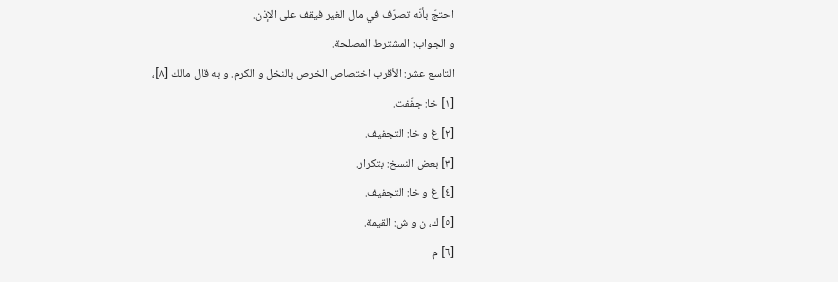احتجّ بأنّه تصرّف في مال الغير فيقف على الإذن.
و الجواب: المشترط المصلحة.
التاسع عشر: الأقرب اختصاص الخرص بالنخل و الكرم. و به قال مالك [٨]،
[١] خا: جفّفت.
[٢] غ و خا: التجفيف.
[٣] بعض النسخ: بتكرار.
[٤] غ و خا: التجفيف.
[٥] ك، ن و ش: القيمة.
[٦] م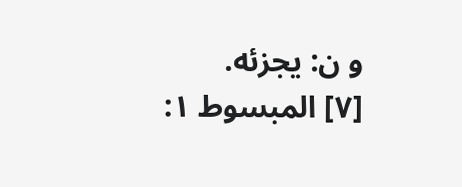و ن: يجزئه.
[٧] المبسوط ١: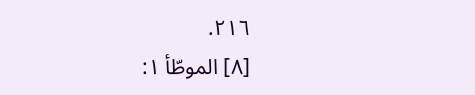٢١٦.
[٨] الموطّأ ١: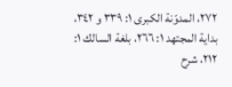٢٧٢، المدوّنة الكبرى ١: ٣٣٩ و ٣٤٢، بداية المجتهد ١: ٢٦٦، بلغة السالك ١: ٢١٢، شرح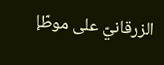الزرقانيّ على موطّإ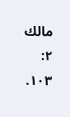مالك ٢: ١٠٣.